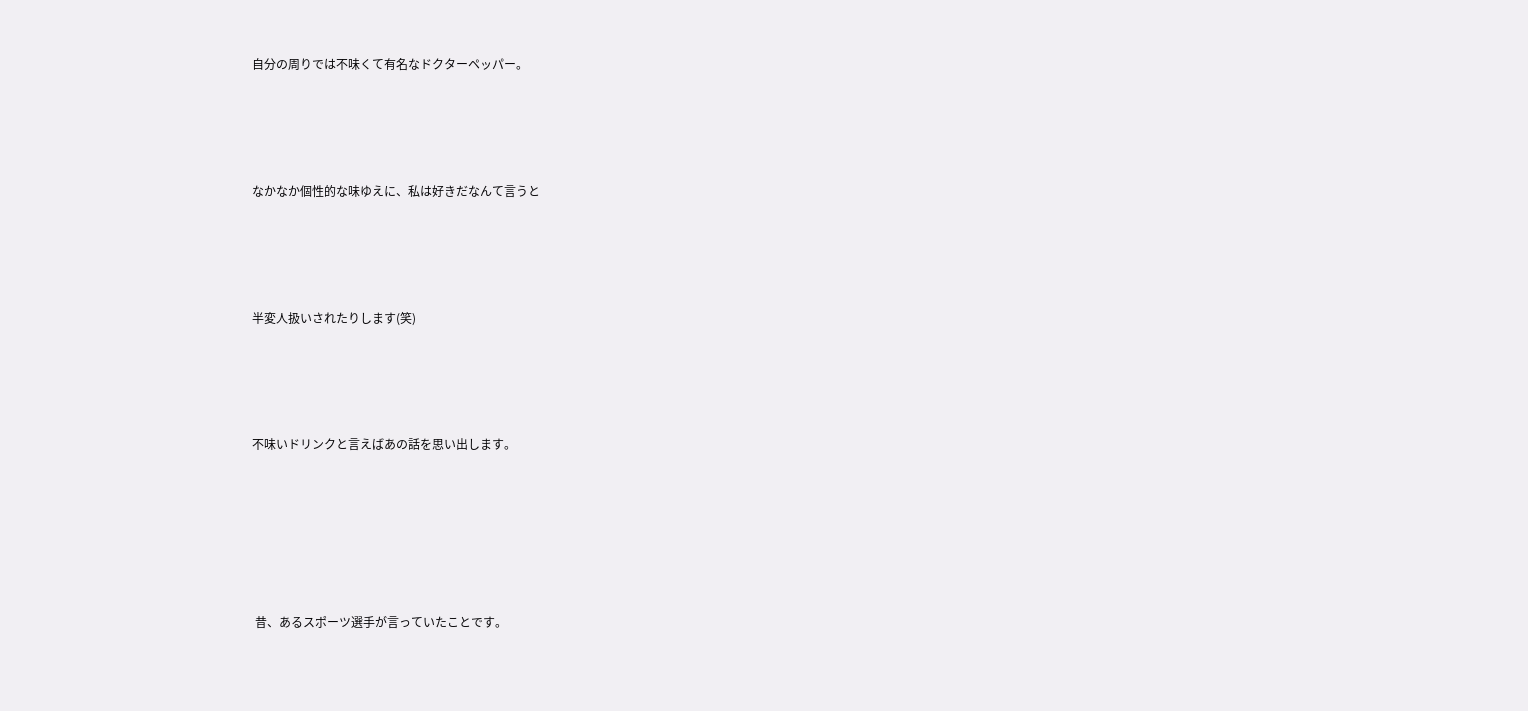自分の周りでは不味くて有名なドクターペッパー。




なかなか個性的な味ゆえに、私は好きだなんて言うと




半変人扱いされたりします(笑)




不味いドリンクと言えばあの話を思い出します。






 昔、あるスポーツ選手が言っていたことです。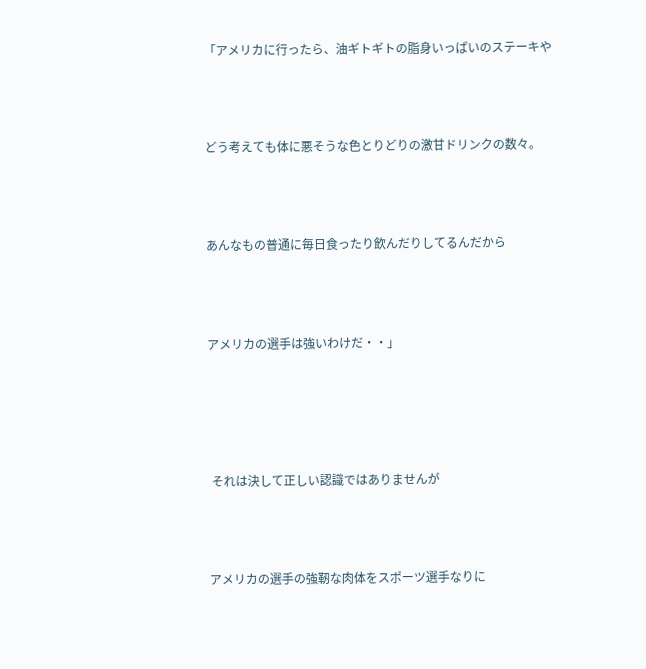「アメリカに行ったら、油ギトギトの脂身いっぱいのステーキや




どう考えても体に悪そうな色とりどりの激甘ドリンクの数々。




あんなもの普通に毎日食ったり飲んだりしてるんだから




アメリカの選手は強いわけだ・・」






 それは決して正しい認識ではありませんが




アメリカの選手の強靭な肉体をスポーツ選手なりに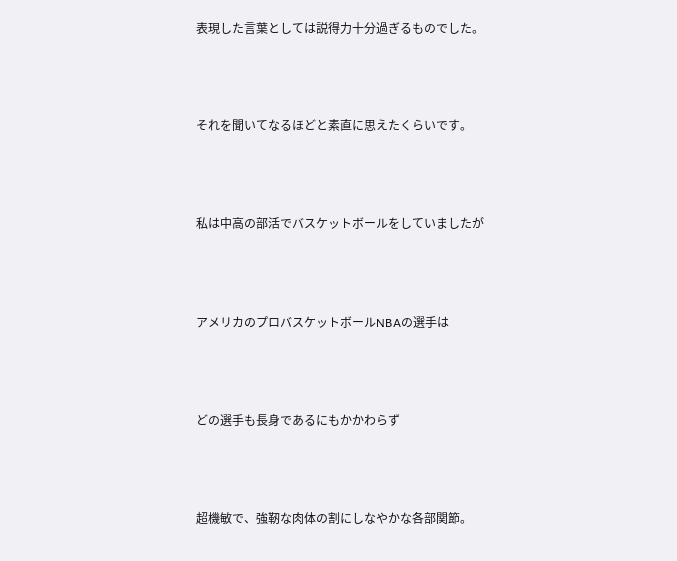表現した言葉としては説得力十分過ぎるものでした。




それを聞いてなるほどと素直に思えたくらいです。




私は中高の部活でバスケットボールをしていましたが




アメリカのプロバスケットボールNBAの選手は




どの選手も長身であるにもかかわらず




超機敏で、強靭な肉体の割にしなやかな各部関節。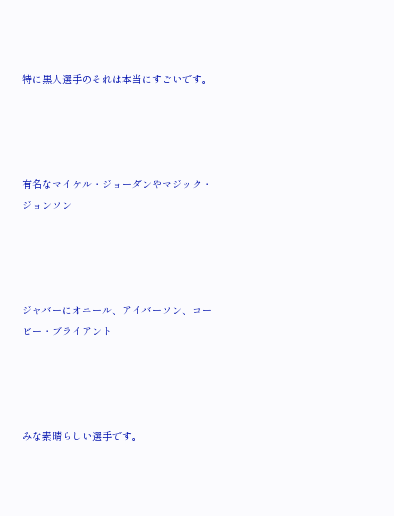特に黒人選手のそれは本当にすごいです。




有名なマイケル・ジョーダンやマジック・ジョンソン




ジャバーにオニール、アイバーソン、コービー・ブライアント




みな素晴らしい選手です。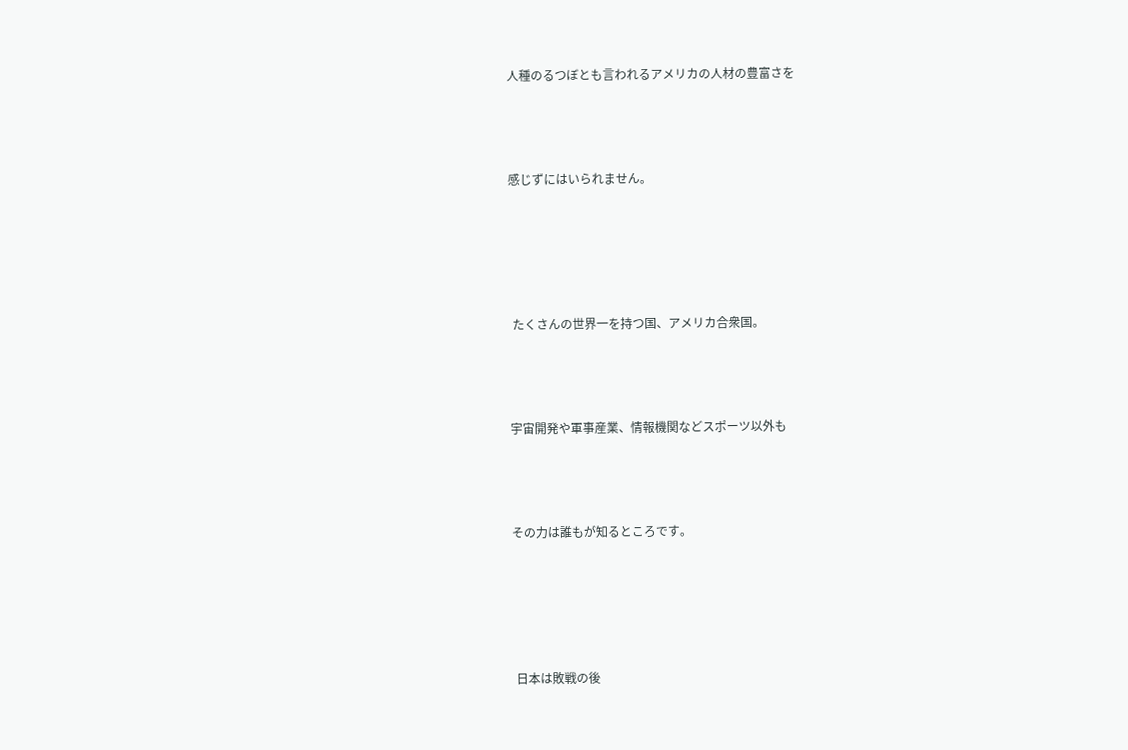人種のるつぼとも言われるアメリカの人材の豊富さを




感じずにはいられません。






 たくさんの世界一を持つ国、アメリカ合衆国。




宇宙開発や軍事産業、情報機関などスポーツ以外も




その力は誰もが知るところです。






 日本は敗戦の後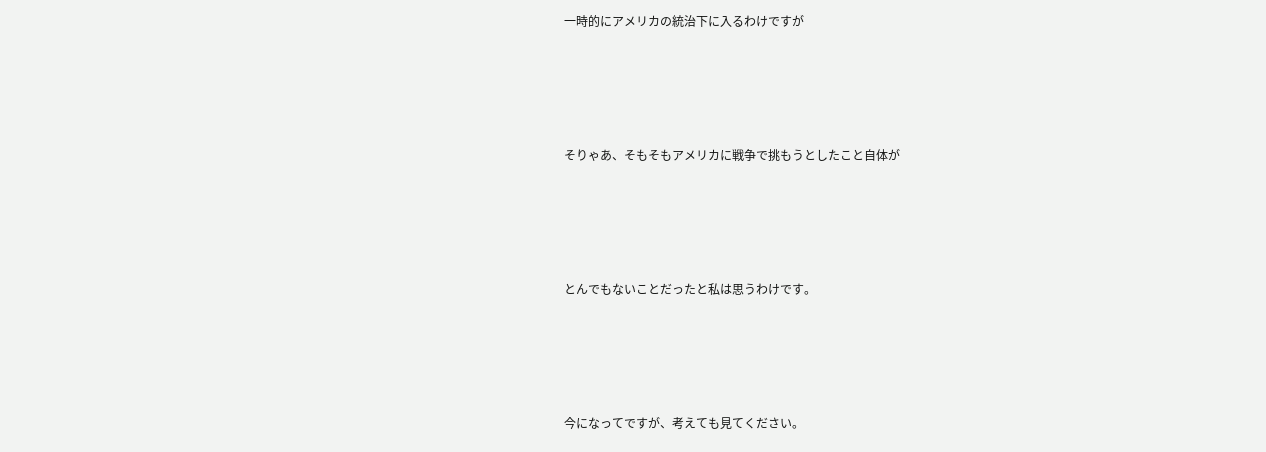一時的にアメリカの統治下に入るわけですが




そりゃあ、そもそもアメリカに戦争で挑もうとしたこと自体が




とんでもないことだったと私は思うわけです。




今になってですが、考えても見てください。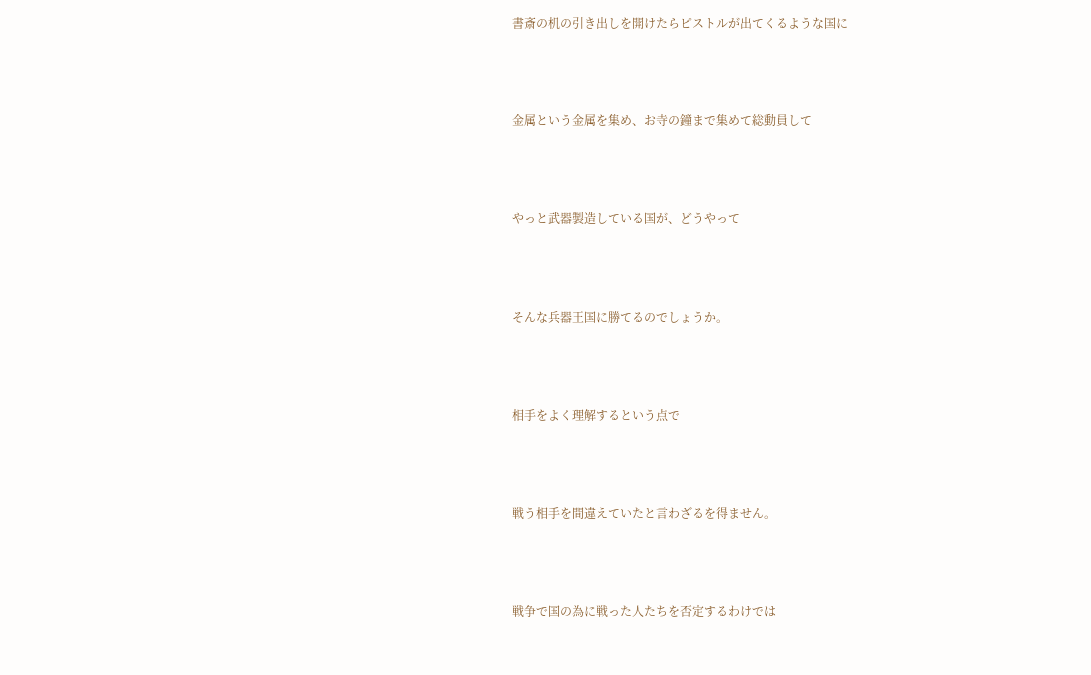書斎の机の引き出しを開けたらピストルが出てくるような国に




金属という金属を集め、お寺の鐘まで集めて総動員して




やっと武器製造している国が、どうやって




そんな兵器王国に勝てるのでしょうか。




相手をよく理解するという点で




戦う相手を間違えていたと言わざるを得ません。




戦争で国の為に戦った人たちを否定するわけでは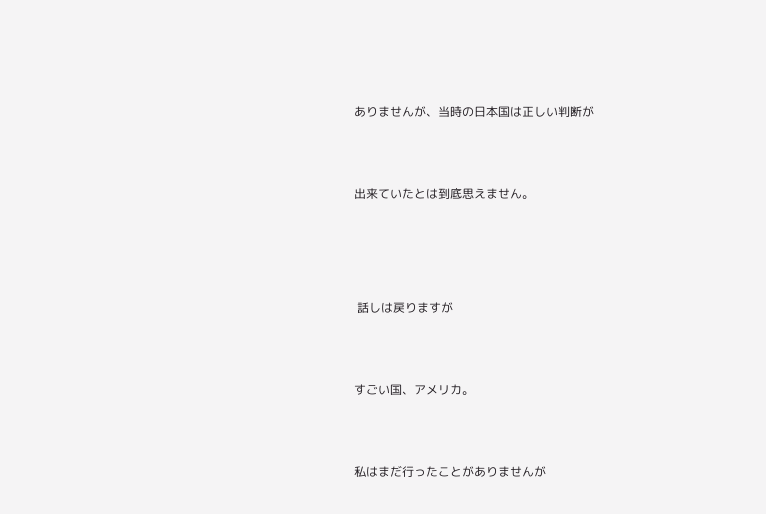ありませんが、当時の日本国は正しい判断が




出来ていたとは到底思えません。






 話しは戻りますが




すごい国、アメリカ。




私はまだ行ったことがありませんが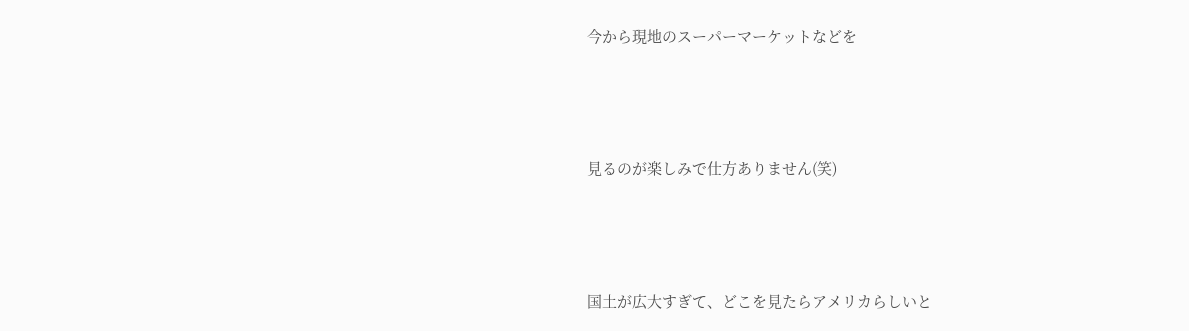今から現地のスーパーマーケットなどを




見るのが楽しみで仕方ありません(笑)




国土が広大すぎて、どこを見たらアメリカらしいと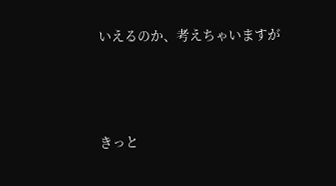いえるのか、考えちゃいますが




きっと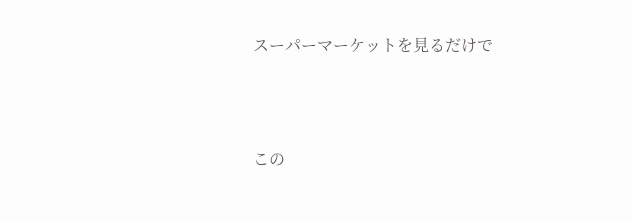スーパーマーケットを見るだけで




この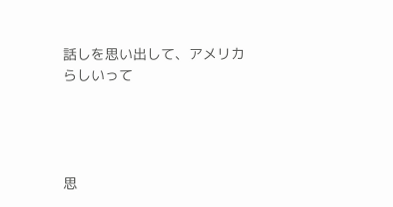話しを思い出して、アメリカらしいって




思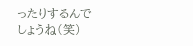ったりするんでしょうね(笑)